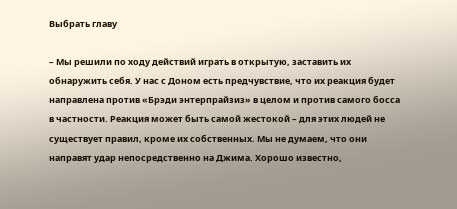Выбрать главу

– Мы решили по ходу действий играть в открытую, заставить их обнаружить себя. У нас с Доном есть предчувствие, что их реакция будет направлена против «Брэди энтерпрайзиз» в целом и против самого босса в частности. Реакция может быть самой жестокой – для этих людей не существует правил, кроме их собственных. Мы не думаем, что они направят удар непосредственно на Джима. Хорошо известно,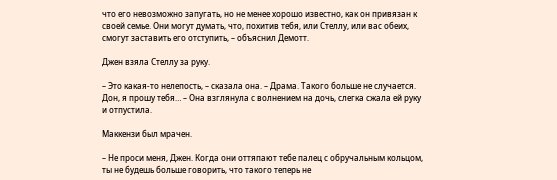что его невозможно запугать, но не менее хорошо известно, как он привязан к своей семье. Они могут думать, что, похитив тебя, или Стеллу, или вас обеих, смогут заставить его отступить, – объяснил Демотт.

Джен взяла Стеллу за руку.

– Это какая-то нелепость, – сказала она. – Драма. Такого больше не случается. Дон, я прошу тебя… – Она взглянула с волнением на дочь, слегка сжала ей руку и отпустила.

Маккензи был мрачен.

– Не проси меня, Джен. Когда они оттяпают тебе палец с обручальным кольцом, ты не будешь больше говорить, что такого теперь не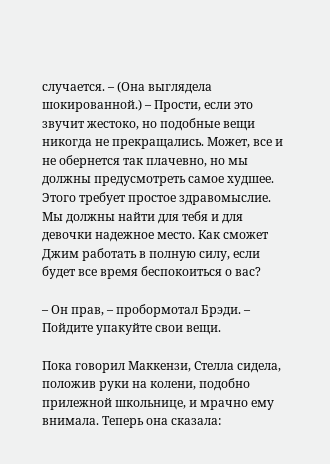случается. – (Она выглядела шокированной.) – Прости, если это звучит жестоко, но подобные вещи никогда не прекращались. Может, все и не обернется так плачевно, но мы должны предусмотреть самое худшее. Этого требует простое здравомыслие. Мы должны найти для тебя и для девочки надежное место. Как сможет Джим работать в полную силу, если будет все время беспокоиться о вас?

– Он прав, – пробормотал Брэди. – Пойдите упакуйте свои вещи.

Пока говорил Маккензи, Стелла сидела, положив руки на колени, подобно прилежной школьнице, и мрачно ему внимала. Теперь она сказала: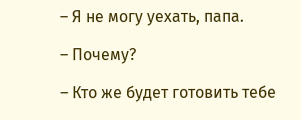– Я не могу уехать, папа.

– Почему?

– Кто же будет готовить тебе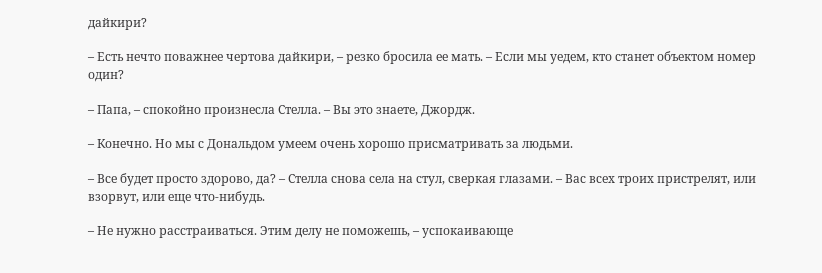дайкири?

– Есть нечто поважнее чертова дайкири, – резко бросила ее мать. – Если мы уедем, кто станет объектом номер один?

– Папа, – спокойно произнесла Стелла. – Вы это знаете, Джордж.

– Конечно. Но мы с Дональдом умеем очень хорошо присматривать за людьми.

– Все будет просто здорово, да? – Стелла снова села на стул, сверкая глазами. – Вас всех троих пристрелят, или взорвут, или еще что-нибудь.

– Не нужно расстраиваться. Этим делу не поможешь, – успокаивающе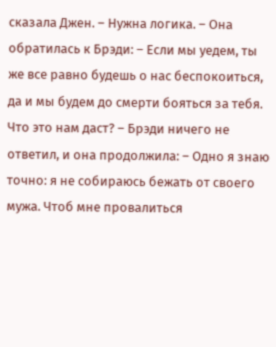сказала Джен. – Нужна логика. – Она обратилась к Брэди: – Если мы уедем, ты же все равно будешь о нас беспокоиться, да и мы будем до смерти бояться за тебя. Что это нам даст? – Брэди ничего не ответил, и она продолжила: – Одно я знаю точно: я не собираюсь бежать от своего мужа. Чтоб мне провалиться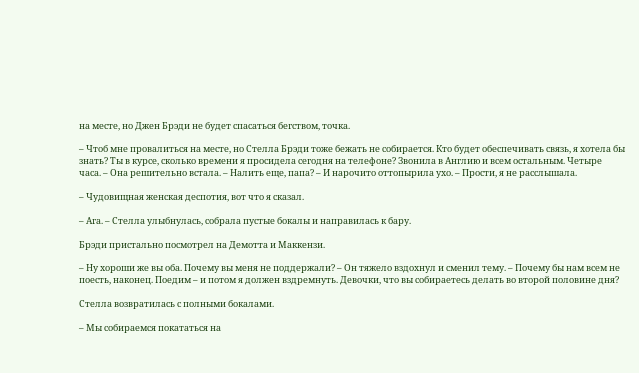на месте, но Джен Брэди не будет спасаться бегством, точка.

– Чтоб мне провалиться на месте, но Стелла Брэди тоже бежать не собирается. Кто будет обеспечивать связь, я хотела бы знать? Ты в курсе, сколько времени я просидела сегодня на телефоне? Звонила в Англию и всем остальным. Четыре часа. – Она решительно встала. – Налить еще, папа? – И нарочито оттопырила ухо. – Прости, я не расслышала.

– Чудовищная женская деспотия, вот что я сказал.

– Ага. – Стелла улыбнулась, собрала пустые бокалы и направилась к бару.

Брэди пристально посмотрел на Демотта и Маккензи.

– Ну хороши же вы оба. Почему вы меня не поддержали? – Он тяжело вздохнул и сменил тему. – Почему бы нам всем не поесть, наконец. Поедим – и потом я должен вздремнуть. Девочки, что вы собираетесь делать во второй половине дня?

Стелла возвратилась с полными бокалами.

– Мы собираемся покататься на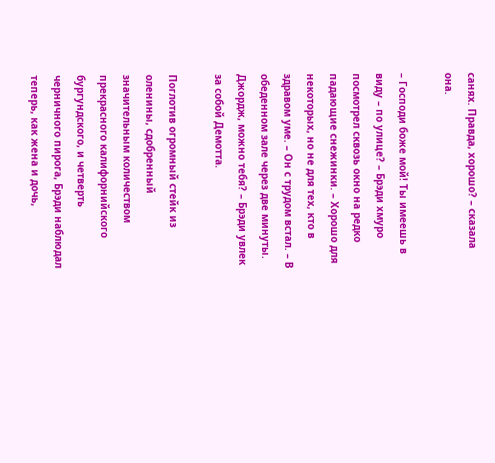санях. Правда, хорошо? – сказала она.

– Господи боже мой! Ты имеешь в виду – по улице? – Брэди хмуро посмотрел сквозь окно на редко падающие снежинки. – Хорошо для некоторых, но не для тех, кто в здравом уме. – Он с трудом встал. – В обеденном зале через две минуты. Джордж, можно тебя? – Брэди увлек за собой Демотта.

Поглотив огромный стейк из оленины, сдобренный значительным количеством прекрасного калифорнийского бургундского, и четверть черничного пирога, Брэди наблюдал теперь, как жена и дочь,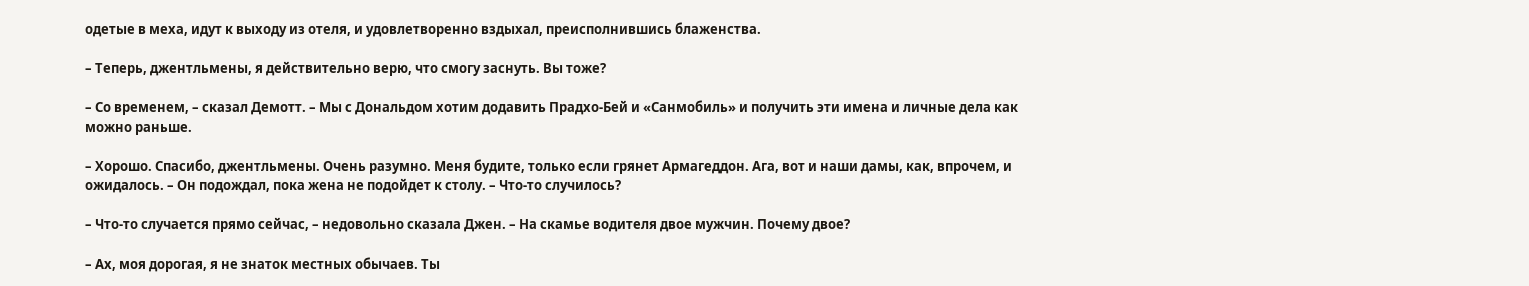одетые в меха, идут к выходу из отеля, и удовлетворенно вздыхал, преисполнившись блаженства.

– Теперь, джентльмены, я действительно верю, что смогу заснуть. Вы тоже?

– Со временем, – сказал Демотт. – Мы с Дональдом хотим додавить Прадхо-Бей и «Санмобиль» и получить эти имена и личные дела как можно раньше.

– Хорошо. Спасибо, джентльмены. Очень разумно. Меня будите, только если грянет Армагеддон. Ага, вот и наши дамы, как, впрочем, и ожидалось. – Он подождал, пока жена не подойдет к столу. – Что-то случилось?

– Что-то случается прямо сейчас, – недовольно сказала Джен. – На скамье водителя двое мужчин. Почему двое?

– Ах, моя дорогая, я не знаток местных обычаев. Ты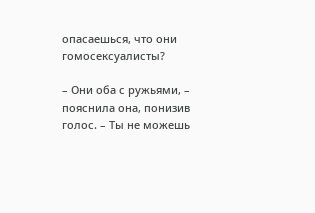опасаешься, что они гомосексуалисты?

– Они оба с ружьями, – пояснила она, понизив голос. – Ты не можешь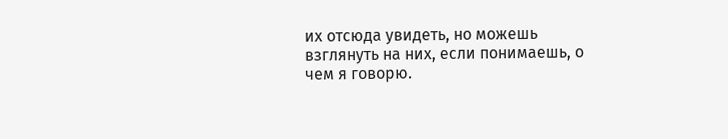их отсюда увидеть, но можешь взглянуть на них, если понимаешь, о чем я говорю.